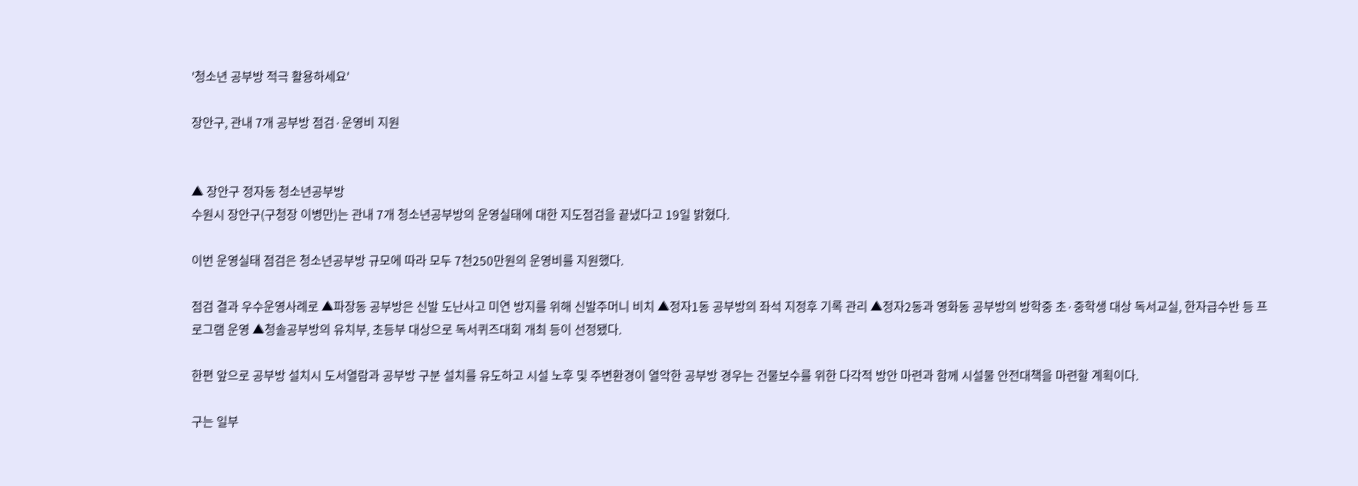'청소년 공부방 적극 활용하세요'

장안구, 관내 7개 공부방 점검·운영비 지원


▲ 장안구 정자동 청소년공부방
수원시 장안구(구청장 이병만)는 관내 7개 청소년공부방의 운영실태에 대한 지도점검을 끝냈다고 19일 밝혔다.

이번 운영실태 점검은 청소년공부방 규모에 따라 모두 7천250만원의 운영비를 지원했다.

점검 결과 우수운영사례로 ▲파장동 공부방은 신발 도난사고 미연 방지를 위해 신발주머니 비치 ▲정자1동 공부방의 좌석 지정후 기록 관리 ▲정자2동과 영화동 공부방의 방학중 초·중학생 대상 독서교실, 한자급수반 등 프로그램 운영 ▲청솔공부방의 유치부, 초등부 대상으로 독서퀴즈대회 개최 등이 선정됐다.

한편 앞으로 공부방 설치시 도서열람과 공부방 구분 설치를 유도하고 시설 노후 및 주변환경이 열악한 공부방 경우는 건물보수를 위한 다각적 방안 마련과 함께 시설물 안전대책을 마련할 계획이다.

구는 일부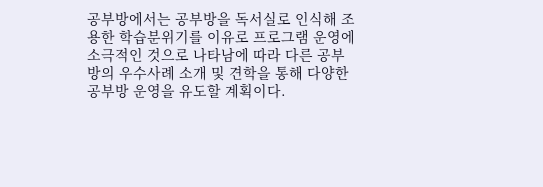공부방에서는 공부방을 독서실로 인식해 조용한 학습분위기를 이유로 프로그램 운영에 소극적인 것으로 나타남에 따라 다른 공부방의 우수사례 소개 및 견학을 통해 다양한 공부방 운영을 유도할 계획이다.